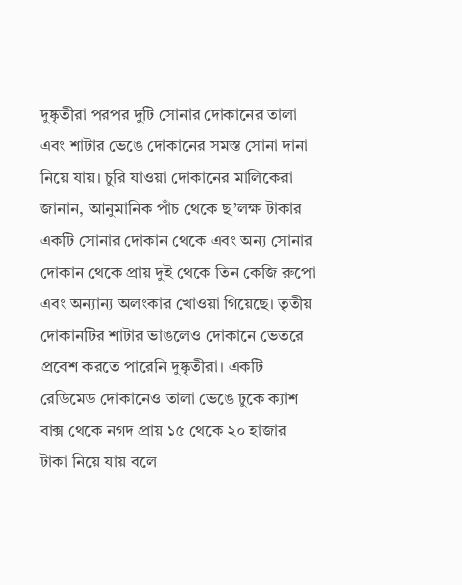দুষ্কৃতীরা পরপর দুটি সোনার দোকানের তালা এবং শাটার ভেঙে দোকানের সমস্ত সোনা দানা নিয়ে যায়। চুরি যাওয়া দোকানের মালিকেরা জানান, আনুমানিক পাঁচ থেকে ছ’লক্ষ টাকার একটি সোনার দোকান থেকে এবং অন্য সোনার দোকান থেকে প্রায় দুই থেকে তিন কেজি রুপো এবং অন্যান্য অলংকার খোওয়া গিয়েছে। তৃতীয় দোকানটির শাটার ভাঙলেও দোকানে ভেতরে প্রবেশ করতে পারেনি দুষ্কৃতীরা। একটি রেডিমেড দোকানেও তালা ভেঙে ঢুকে ক্যাশ বাক্স থেকে নগদ প্রায় ১৫ থেকে ২০ হাজার টাকা নিয়ে যায় বলে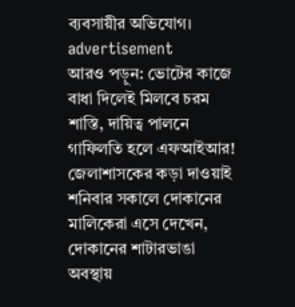ব্যবসায়ীর অভিযোগ।
advertisement
আরও পড়ুন: ভোটের কাজে বাধা দিলেই মিলবে চরম শাস্তি, দায়িত্ব পালনে গাফিলতি হলে এফআইআর! জেলাশাসকের কড়া দাওয়াই
শনিবার সকালে দোকানের মালিকেরা এসে দেখেন, দোকানের শাটারভাঙা অবস্থায়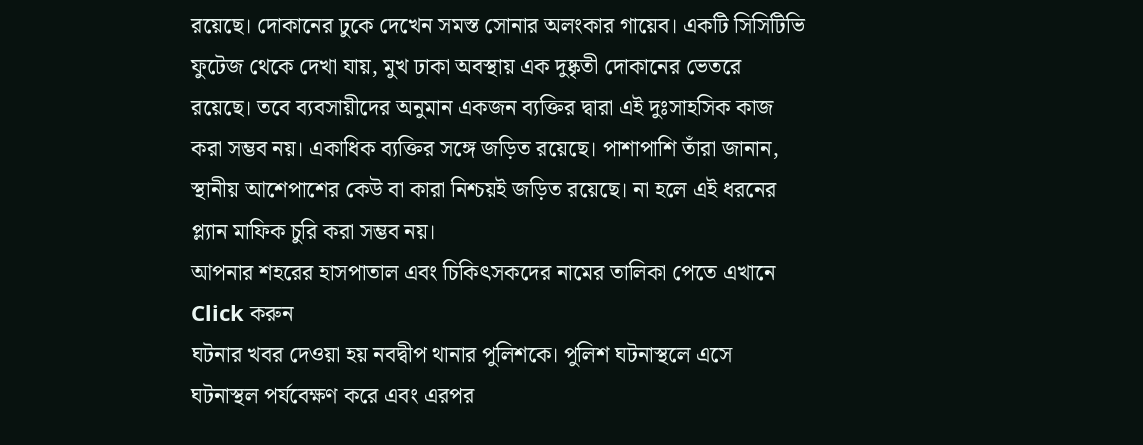রয়েছে। দোকানের ঢুকে দেখেন সমস্ত সোনার অলংকার গায়েব। একটি সিসিটিভি ফুটেজ থেকে দেখা যায়, মুখ ঢাকা অবস্থায় এক দুষ্কৃতী দোকানের ভেতরে রয়েছে। তবে ব্যবসায়ীদের অনুমান একজন ব্যক্তির দ্বারা এই দুঃসাহসিক কাজ করা সম্ভব নয়। একাধিক ব্যক্তির সঙ্গে জড়িত রয়েছে। পাশাপাশি তাঁরা জানান, স্থানীয় আশেপাশের কেউ বা কারা নিশ্চয়ই জড়িত রয়েছে। না হলে এই ধরনের প্ল্যান মাফিক চুরি করা সম্ভব নয়।
আপনার শহরের হাসপাতাল এবং চিকিৎসকদের নামের তালিকা পেতে এখানে Click করুন
ঘটনার খবর দেওয়া হয় নবদ্বীপ থানার পুলিশকে। পুলিশ ঘটনাস্থলে এসে ঘটনাস্থল পর্যবেক্ষণ করে এবং এরপর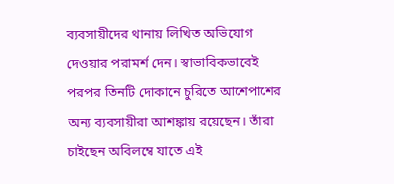ব্যবসায়ীদের থানায় লিখিত অভিযোগ দেওয়ার পরামর্শ দেন। স্বাভাবিকভাবেই পরপর তিনটি দোকানে চুরিতে আশেপাশের অন্য ব্যবসায়ীরা আশঙ্কায় রয়েছেন। তাঁরা চাইছেন অবিলম্বে যাতে এই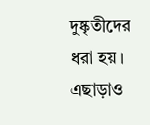দুষ্কৃতীদের ধরা হয়। এছাড়াও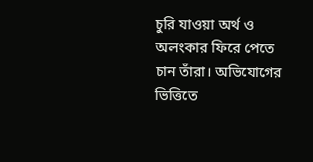চুরি যাওয়া অর্থ ও অলংকার ফিরে পেতে চান তাঁরা। অভিযোগের ভিত্তিতে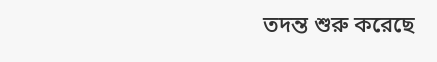তদন্ত শুরু করেছে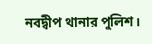নবদ্বীপ থানার পুলিশ।